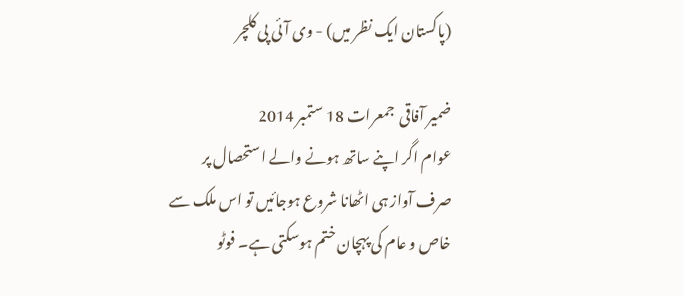(پاکستان ایک نظر میں) - وی آئی پی کلچر

ضمیر آفاقی  جمعرات 18 ستمبر 2014
عوام اگر اپنے ساتھ ہونے والے استحصال پر صرف آواز ہی اٹھانا شروع ہوجائیں تو اس ملک سے خاص و عام کی پہچان ختم ہوسکتی ہے۔ فوٹو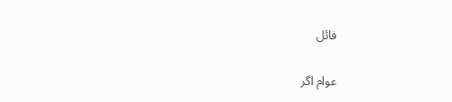فائل

عوام اگر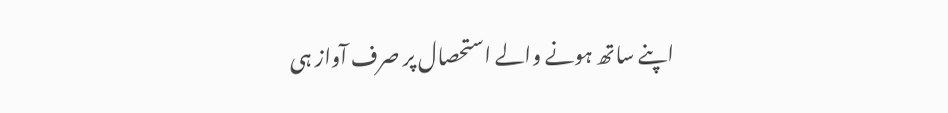اپنے ساتھ ہونے والے استحصال پر صرف آواز ہی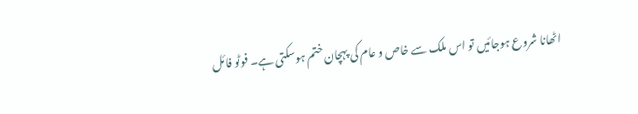اٹھانا شروع ہوجائیں تو اس ملک سے خاص و عام کی پہچان ختم ہوسکتی ہے۔ فوٹو فائل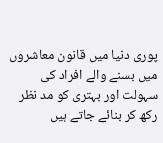پوری دنیا میں قانون معاشروں میں بسنے والے افراد کی سہولت اور بہتری کو مد نظر رکھ کر بنائے جاتے ہیں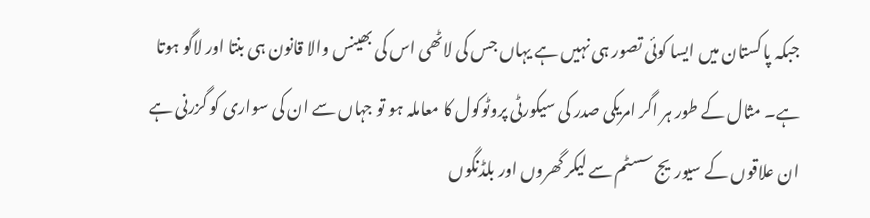جبکہ پاکستان میں ایسا کوئی تصور ہی نہیں ہے یہاں جس کی لاٹھی اس کی بھینس والا قانون ہی بنتا اور لاگو ہوتا ہے۔ مثال کے طور ہر اگر امریکی صدر کی سیکورٹی پروٹوکول کا معاملہ ہو تو جہاں سے ان کی سواری کو گزرنی ہے ان علاقوں کے سیوریج سسٹم سے لیکر گھروں اور بلڈنگوں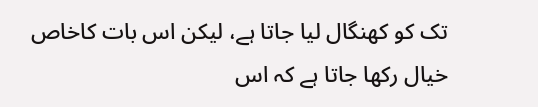تک کو کھنگال لیا جاتا ہے، لیکن اس بات کاخاص خیال رکھا جاتا ہے کہ اس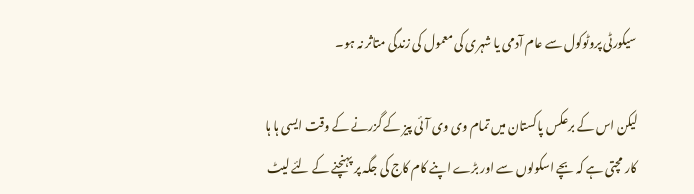سیکورٹی پروٹوکول سے عام آدمی یا شہری کی معمول کی زندگی متاثر نہ ہو۔

لیکن اس کے برعکس پاکستان میں تمام وی وی آئی پیز کے گزرنے کے وقت ایسی ہا ہا کار مچتی ہے کہ بچے اسکولوں سے اور بڑے اپنے کام کاج کی جگہ پر پہنچنے کے لئے لیٹ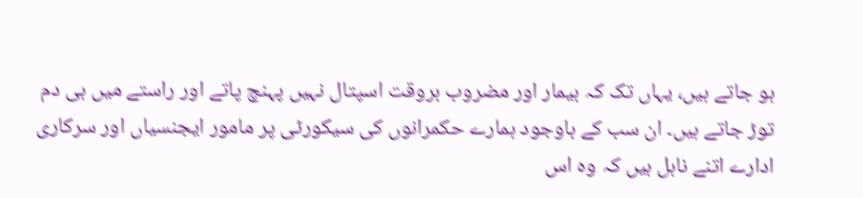ہو جاتے ہیں، یہاں تک کہ بیمار اور مضروب بروقت اسپتال نہیں پہنچ پاتے اور راستے میں ہی دم توڑ جاتے ہیں۔ ان سب کے باوجود ہمارے حکمرانوں کی سیکورٹی پر مامور ایجنسیاں اور سرکاری ادارے اتنے ناہل ہیں کہ وہ اس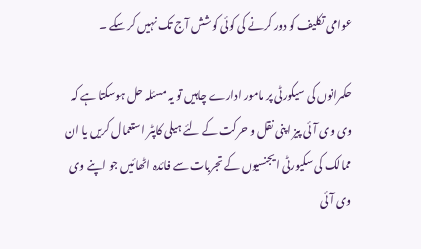عوامی تکلیف کو دور کرنے کی کوئی کوشش آج تک نہیں کر سکے ۔

حکمرانوں کی سیکورٹی پر مامور ادارے چاہیں تو یہ مسئلہ حل ہوسکتا ہے کہ وی وی آئی پیز اپنی نقل و حرکت کے لئے ہیلی کاپٹر استعمال کریں یا ان ممالک کی سکیورٹی ایجنسیوں کے تجربات سے فائدہ اٹھائیں جو اپنے وی وی آئی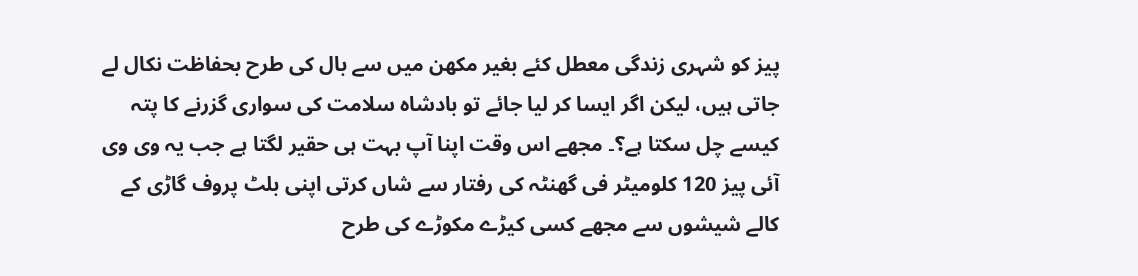پیز کو شہری زندگی معطل کئے بغیر مکھن میں سے بال کی طرح بحفاظت نکال لے جاتی ہیں، لیکن اگر ایسا کر لیا جائے تو بادشاہ سلامت کی سواری گزرنے کا پتہ کیسے چل سکتا ہے؟۔ مجھے اس وقت اپنا آپ بہت ہی حقیر لگتا ہے جب یہ وی وی آئی پیز 120 کلومیٹر فی گھنٹہ کی رفتار سے شاں کرتی اپنی بلٹ پروف گاڑی کے کالے شیشوں سے مجھے کسی کیڑے مکوڑے کی طرح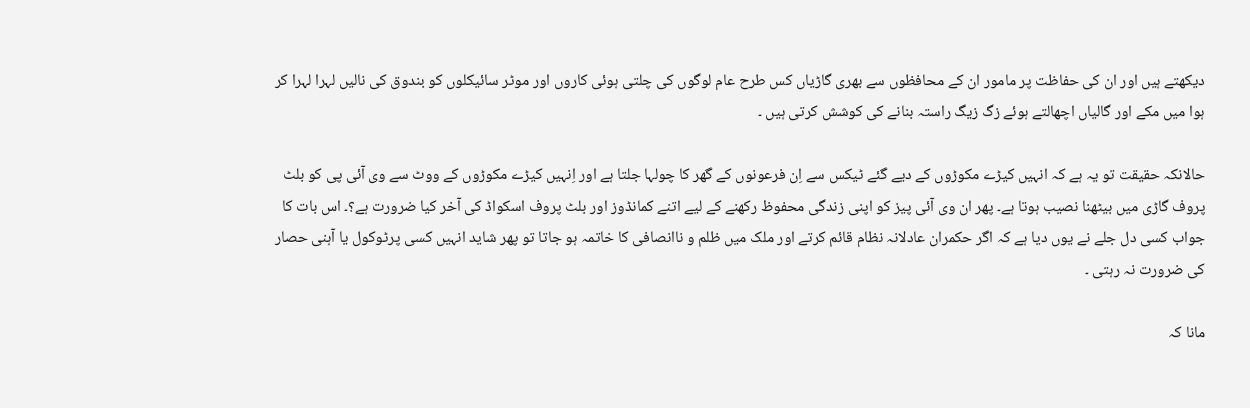دیکھتے ہیں اور ان کی حفاظت پر مامور ان کے محافظوں سے بھری گاڑیاں کس طرح عام لوگوں کی چلتی ہوئی کاروں اور موٹر سائیکلوں کو بندوق کی نالیں لہرا لہرا کر ہوا میں مکے اور گالیاں اچھالتے ہوئے زگ زیگ راستہ بنانے کی کوشش کرتی ہیں ۔

حالانکہ حقیقت تو یہ ہے کہ انہیں کیڑے مکوڑوں کے دیے گئے ٹیکس سے اِن فرعونوں کے گھر کا چولہا جلتا ہے اور اِنہیں کیڑے مکوڑوں کے ووٹ سے وی آئی پی کو بلٹ پروف گاڑی میں بیٹھنا نصیب ہوتا ہے۔ پھر ان وی آئی پیز کو اپنی زندگی محفوظ رکھنے کے لیے اتنے کمانڈوز اور بلٹ پروف اسکواڈ کی آخر کیا ضرورت ہے؟۔ اس بات کا جواب کسی دل جلے نے یوں دیا ہے کہ اگر حکمران عادلانہ نظام قائم کرتے اور ملک میں ظلم و ناانصافی کا خاتمہ ہو جاتا تو پھر شاید انہیں کسی پرٹوکول یا آہنی حصار کی ضرورت نہ رہتی ۔

مانا کہ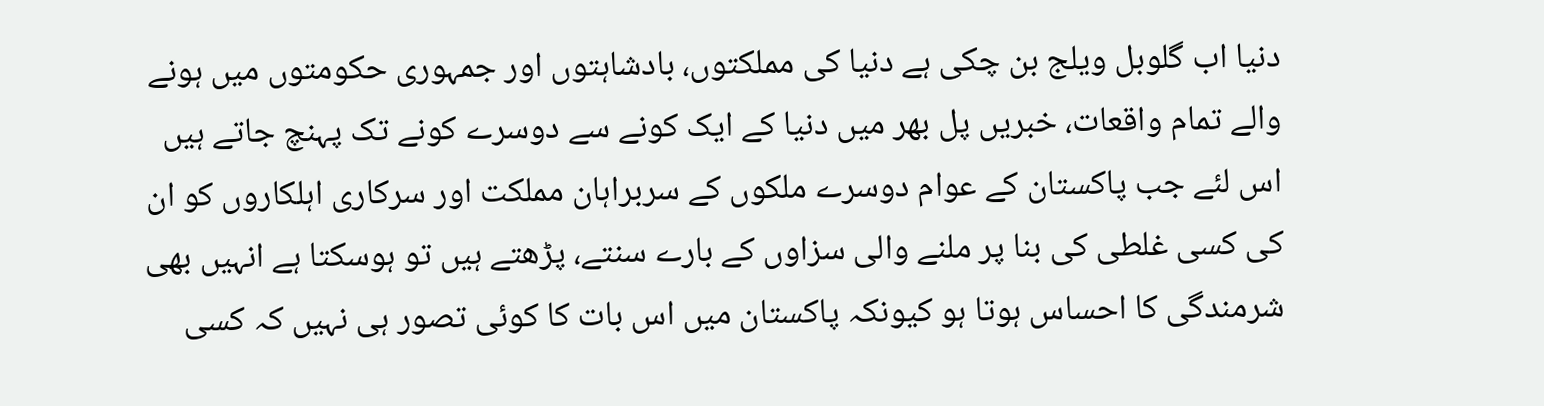دنیا اب گلوبل ویلج بن چکی ہے دنیا کی مملکتوں، بادشاہتوں اور جمہوری حکومتوں میں ہونے والے تمام واقعات، خبریں پل بھر میں دنیا کے ایک کونے سے دوسرے کونے تک پہنچ جاتے ہیں اس لئے جب پاکستان کے عوام دوسرے ملکوں کے سربراہان مملکت اور سرکاری اہلکاروں کو ان کی کسی غلطی کی بنا پر ملنے والی سزاوں کے بارے سنتے، پڑھتے ہیں تو ہوسکتا ہے انہیں بھی شرمندگی کا احساس ہوتا ہو کیونکہ پاکستان میں اس بات کا کوئی تصور ہی نہیں کہ کسی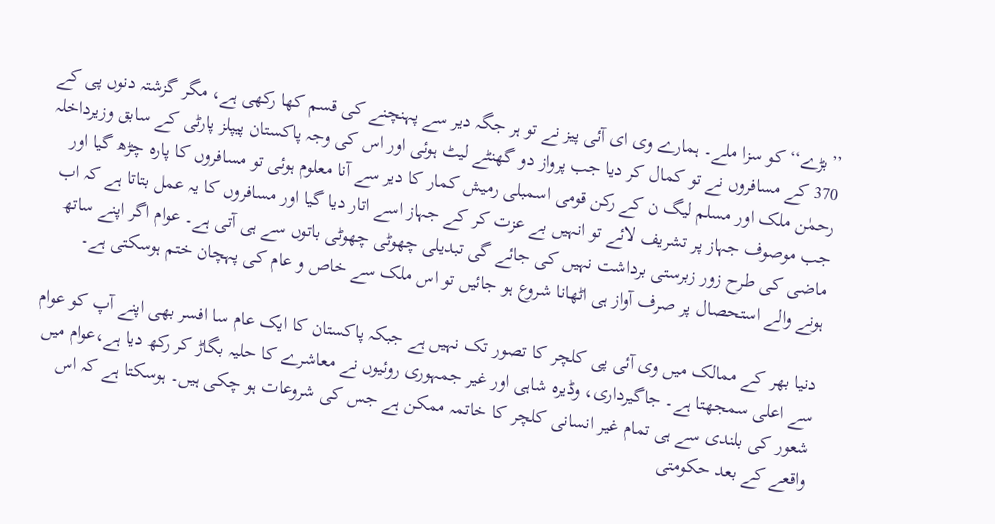’’بڑے‘‘ کو سزا ملے۔ ہمارے وی ای آئی پیز نے تو ہر جگہ دیر سے پہنچنے کی قسم کھا رکھی ہے، مگر گزشتہ دنوں پی کے 370 کے مسافروں نے تو کمال کر دیا جب پرواز دو گھنٹے لیٹ ہوئی اور اس کی وجہ پاکستان پیپلز پارٹی کے سابق وزیرداخلہ رحمٰن ملک اور مسلم لیگ ن کے رکن قومی اسمبلی رمیش کمار کا دیر سے آنا معلوم ہوئی تو مسافروں کا پارہ چڑھ گیا اور جب موصوف جہاز پر تشریف لائے تو انہیں بے عزت کر کے جہاز اسے اتار دیا گیا اور مسافروں کا یہ عمل بتاتا ہے کہ اب ماضی کی طرح زور زبرستی برداشت نہیں کی جائے گی تبدیلی چھوٹی چھوٹی باتوں سے ہی آتی ہے۔ عوام اگر اپنے ساتھ ہونے والے استحصال پر صرف آواز ہی اٹھانا شروع ہو جائیں تو اس ملک سے خاص و عام کی پہچان ختم ہوسکتی ہے۔

دنیا بھر کے ممالک میں وی آئی پی کلچر کا تصور تک نہیں ہے جبکہ پاکستان کا ایک عام سا افسر بھی اپنے آپ کو عوام سے اعلی سمجھتا ہے۔ جاگیرداری، وڈیرہ شاہی اور غیر جمہوری روئیوں نے معاشرے کا حلیہ بگاڑ کر رکھ دیا ہے،عوام میں شعور کی بلندی سے ہی تمام غیر انسانی کلچر کا خاتمہ ممکن ہے جس کی شروعات ہو چکی ہیں۔ ہوسکتا ہے کہ اس واقعے کے بعد حکومتی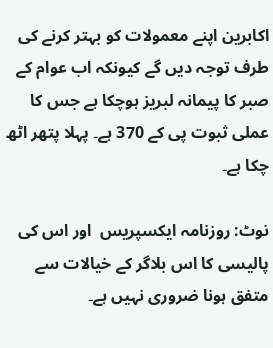اکابرین اپنے معمولات کو بہتر کرنے کی طرف توجہ دیں گے کیونکہ اب عوام کے صبر کا پیمانہ لبریز ہوچکا ہے جس کا عملی ثبوت پی کے 370 ہے۔ پہلا پتھر اٹھ چکا ہے۔

نوٹ: روزنامہ ایکسپریس  اور اس کی پالیسی کا اس بلاگر کے خیالات سے متفق ہونا ضروری نہیں ہے۔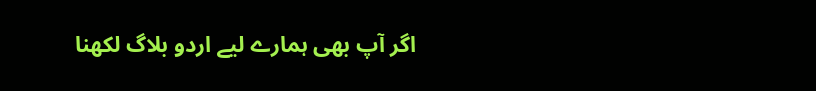اگر آپ بھی ہمارے لیے اردو بلاگ لکھنا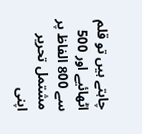چاہتے ہیں تو قلم اٹھائیے اور 500 سے 800 الفاظ پر مشتمل تحریر اپنی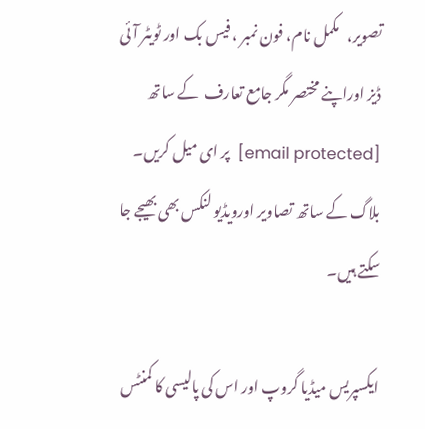تصویر،   مکمل نام، فون نمبر ، فیس بک اور ٹویٹر آئی ڈیز اوراپنے مختصر مگر جامع تعارف  کے ساتھ  [email protected]  پر ای میل کریں۔ بلاگ کے ساتھ تصاویر اورویڈیو لنکس بھی بھیجے جا سکتے ہیں۔

ایکسپریس میڈیا گروپ اور اس کی پالیسی کا کمنٹس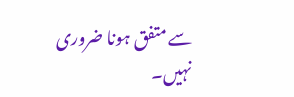سے متفق ہونا ضروری نہیں۔